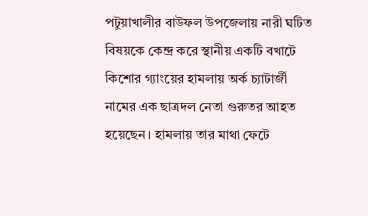পটুয়াখালীর বাউফল উপজেলায় নারী ঘটিত বিষয়কে কেন্দ্র করে স্থানীয় একটি বখাটে কিশোর গ্যাংয়ের হামলায় অর্ক চ্যাটার্জী নামের এক ছাত্রদল নেতা গুরুতর আহত হয়েছেন। হামলায় তার মাথা ফেটে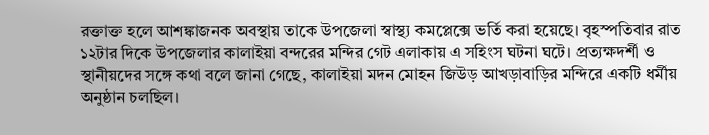রক্তাক্ত হলে আশঙ্কাজনক অবস্থায় তাকে উপজেলা স্বাস্থ্য কমপ্লেক্সে ভর্তি করা হয়েছে। বৃহস্পতিবার রাত ১২টার দিকে উপজেলার কালাইয়া বন্দরের মন্দির গেট এলাকায় এ সহিংস ঘটনা ঘটে। প্রত্যক্ষদর্শী ও স্থানীয়দের সঙ্গে কথা বলে জানা গেছে, কালাইয়া মদন মোহন জিউড় আখড়াবাড়ির মন্দিরে একটি ধর্মীয় অনুষ্ঠান চলছিল।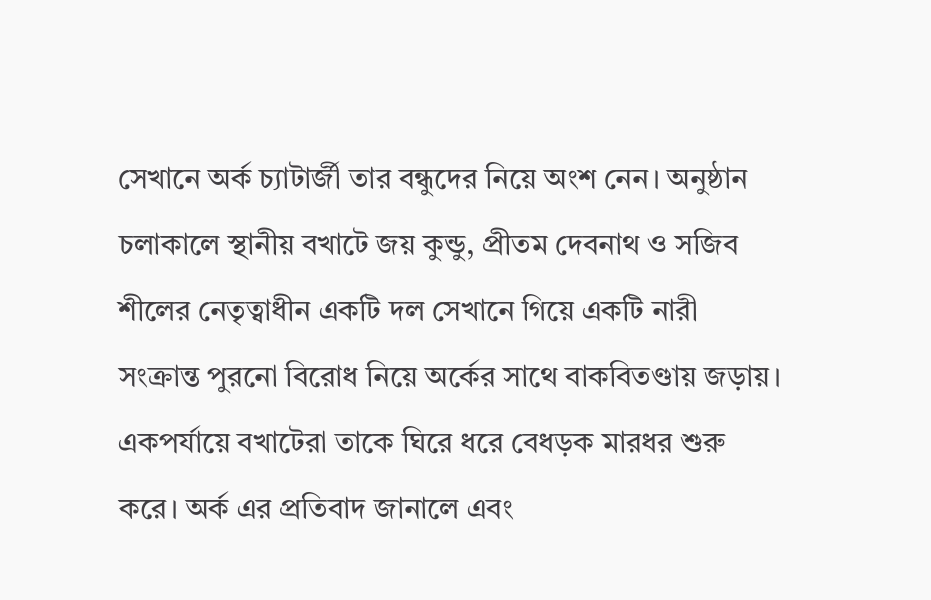সেখানে অর্ক চ্যাটার্জী তার বন্ধুদের নিয়ে অংশ নেন। অনুষ্ঠান চলাকালে স্থানীয় বখাটে জয় কুন্ডু, প্রীতম দেবনাথ ও সজিব শীলের নেতৃত্বাধীন একটি দল সেখানে গিয়ে একটি নারী সংক্রান্ত পুরনো বিরোধ নিয়ে অর্কের সাথে বাকবিতণ্ডায় জড়ায়। একপর্যায়ে বখাটেরা তাকে ঘিরে ধরে বেধড়ক মারধর শুরু করে। অর্ক এর প্রতিবাদ জানালে এবং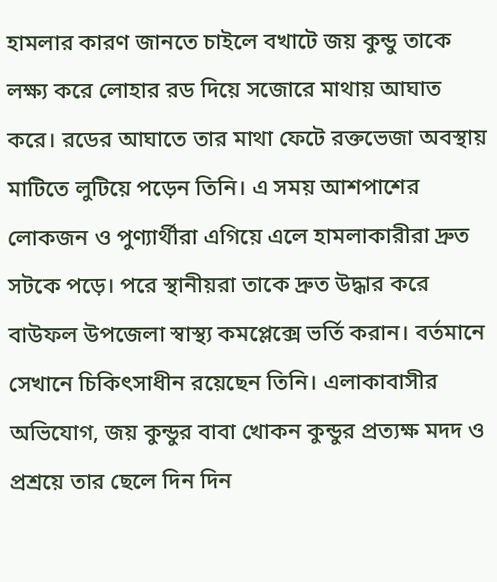হামলার কারণ জানতে চাইলে বখাটে জয় কুন্ডু তাকে লক্ষ্য করে লোহার রড দিয়ে সজোরে মাথায় আঘাত করে। রডের আঘাতে তার মাথা ফেটে রক্তভেজা অবস্থায় মাটিতে লুটিয়ে পড়েন তিনি। এ সময় আশপাশের লোকজন ও পুণ্যার্থীরা এগিয়ে এলে হামলাকারীরা দ্রুত সটকে পড়ে। পরে স্থানীয়রা তাকে দ্রুত উদ্ধার করে বাউফল উপজেলা স্বাস্থ্য কমপ্লেক্সে ভর্তি করান। বর্তমানে সেখানে চিকিৎসাধীন রয়েছেন তিনি। এলাকাবাসীর অভিযোগ, জয় কুন্ডুর বাবা খোকন কুন্ডুর প্রত্যক্ষ মদদ ও প্রশ্রয়ে তার ছেলে দিন দিন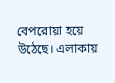বেপরোয়া হয়ে উঠেছে। এলাকায়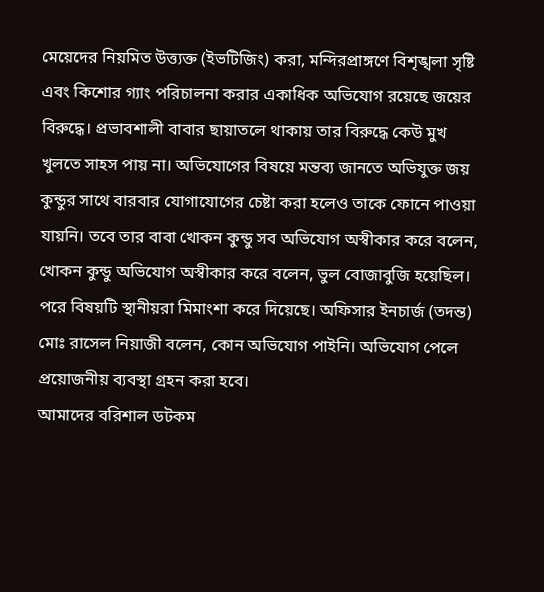মেয়েদের নিয়মিত উত্ত্যক্ত (ইভটিজিং) করা, মন্দিরপ্রাঙ্গণে বিশৃঙ্খলা সৃষ্টি এবং কিশোর গ্যাং পরিচালনা করার একাধিক অভিযোগ রয়েছে জয়ের বিরুদ্ধে। প্রভাবশালী বাবার ছায়াতলে থাকায় তার বিরুদ্ধে কেউ মুখ খুলতে সাহস পায় না। অভিযোগের বিষয়ে মন্তব্য জানতে অভিযুক্ত জয় কুন্ডুর সাথে বারবার যোগাযোগের চেষ্টা করা হলেও তাকে ফোনে পাওয়া যায়নি। তবে তার বাবা খোকন কুন্ডু সব অভিযোগ অস্বীকার করে বলেন, খোকন কুন্ডু অভিযোগ অস্বীকার করে বলেন, ভুল বোজাবুজি হয়েছিল। পরে বিষয়টি স্থানীয়রা মিমাংশা করে দিয়েছে। অফিসার ইনচার্জ (তদন্ত) মোঃ রাসেল নিয়াজী বলেন, কোন অভিযোগ পাইনি। অভিযোগ পেলে প্রয়োজনীয় ব্যবস্থা গ্রহন করা হবে।
আমাদের বরিশাল ডটকম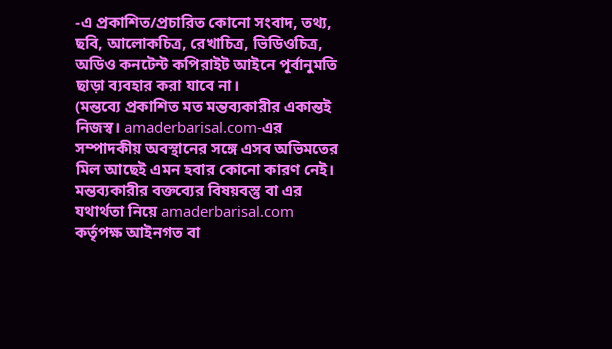-এ প্রকাশিত/প্রচারিত কোনো সংবাদ, তথ্য, ছবি, আলোকচিত্র, রেখাচিত্র, ভিডিওচিত্র, অডিও কনটেন্ট কপিরাইট আইনে পূর্বানুমতি ছাড়া ব্যবহার করা যাবে না।
(মন্তব্যে প্রকাশিত মত মন্তব্যকারীর একান্তই নিজস্ব। amaderbarisal.com-এর সম্পাদকীয় অবস্থানের সঙ্গে এসব অভিমতের মিল আছেই এমন হবার কোনো কারণ নেই। মন্তব্যকারীর বক্তব্যের বিষয়বস্তু বা এর যথার্থতা নিয়ে amaderbarisal.com কর্তৃপক্ষ আইনগত বা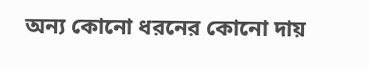অন্য কোনো ধরনের কোনো দায়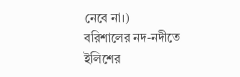নেবে না।)
বরিশালের নদ-নদীতে ইলিশের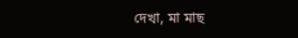দেখা, মা মাছ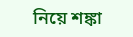নিয়ে শঙ্কা